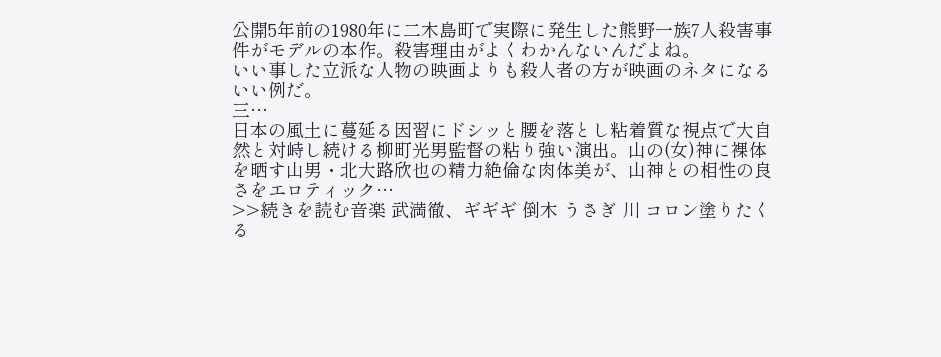公開5年前の1980年に二木島町で実際に発生した熊野一族7人殺害事件がモデルの本作。殺害理由がよくわかんないんだよね。
いい事した立派な人物の映画よりも殺人者の方が映画のネタになるいい例だ。
三…
日本の風土に蔓延る因習にドシッと腰を落とし粘着質な視点で大自然と対峙し続ける柳町光男監督の粘り強い演出。山の(女)神に裸体を晒す山男・北大路欣也の精力絶倫な肉体美が、山神との相性の良さをエロティック…
>>続きを読む音楽 武満徹、ギギギ 倒木 うさぎ 川 コロン塗りたくる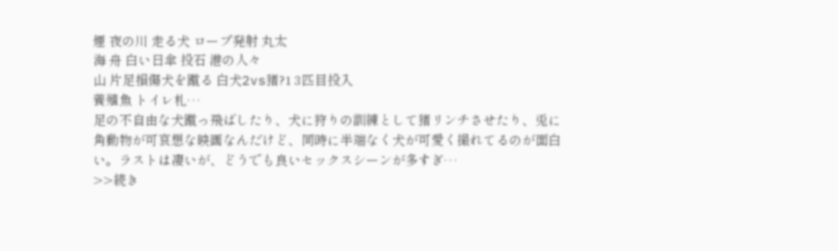煙 夜の川 走る犬 ロープ発射 丸太
海 舟 白い日傘 投石 港の人々
山 片足損傷犬を蹴る 白犬2vs猪?1 3匹目投入
養殖魚 トイレ札…
足の不自由な犬蹴っ飛ばしたり、犬に狩りの訓練として猪リンチさせたり、兎に角動物が可哀想な映画なんだけど、同時に半端なく犬が可愛く撮れてるのが面白い。ラストは凄いが、どうでも良いセックスシーンが多すぎ…
>>続き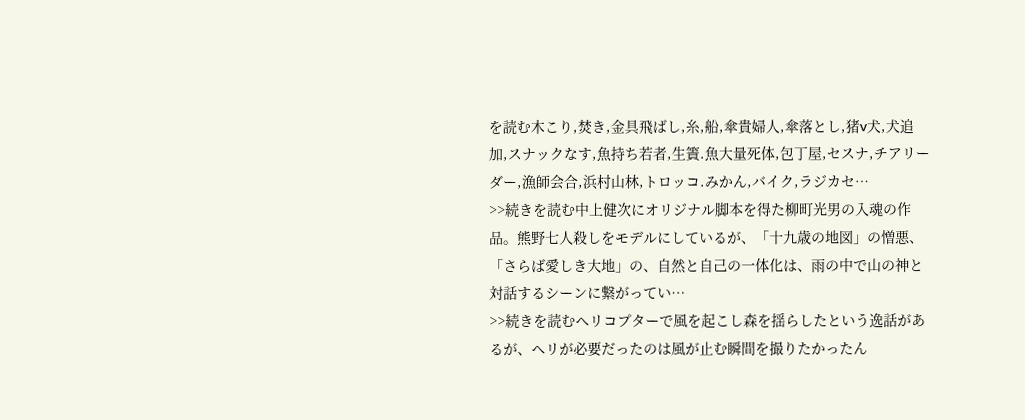を読む木こり,焚き,金具飛ばし,糸,船,傘貴婦人,傘落とし,猪v犬,犬追加,スナックなす,魚持ち若者,生簀.魚大量死体,包丁屋,セスナ,チアリーダー,漁師会合,浜村山林,トロッコ.みかん,バイク,ラジカセ…
>>続きを読む中上健次にオリジナル脚本を得た柳町光男の入魂の作品。熊野七人殺しをモデルにしているが、「十九歳の地図」の憎悪、「さらば愛しき大地」の、自然と自己の一体化は、雨の中で山の神と対話するシーンに繋がってい…
>>続きを読むヘリコプターで風を起こし森を揺らしたという逸話があるが、ヘリが必要だったのは風が止む瞬間を撮りたかったん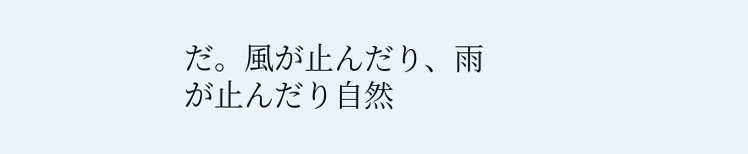だ。風が止んだり、雨が止んだり自然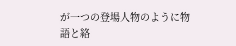が一つの登場人物のように物語と絡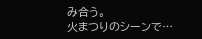み合う。
火まつりのシーンで…